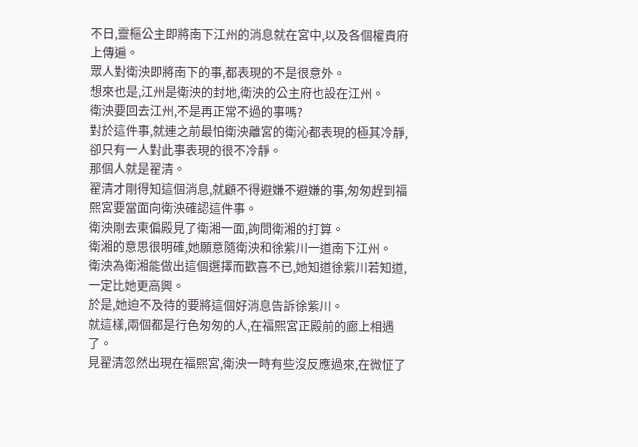不日,靈樞公主即將南下江州的消息就在宮中,以及各個權貴府上傳遍。
眾人對衛泱即將南下的事,都表現的不是很意外。
想來也是,江州是衛泱的封地,衛泱的公主府也設在江州。
衛泱要回去江州,不是再正常不過的事嗎?
對於這件事,就連之前最怕衛泱離宮的衛沁都表現的極其冷靜,卻只有一人對此事表現的很不冷靜。
那個人就是翟清。
翟清才剛得知這個消息,就顧不得避嫌不避嫌的事,匆匆趕到福熙宮要當面向衛泱確認這件事。
衛泱剛去東偏殿見了衛湘一面,詢問衛湘的打算。
衛湘的意思很明確,她願意隨衛泱和徐紫川一道南下江州。
衛泱為衛湘能做出這個選擇而歡喜不已,她知道徐紫川若知道,一定比她更高興。
於是,她迫不及待的要將這個好消息告訴徐紫川。
就這樣,兩個都是行色匆匆的人,在福熙宮正殿前的廊上相遇了。
見翟清忽然出現在福熙宮,衛泱一時有些沒反應過來,在微怔了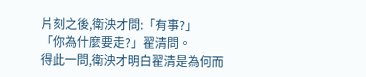片刻之後,衛泱才問:「有事?」
「你為什麼要走?」翟清問。
得此一問,衛泱才明白翟清是為何而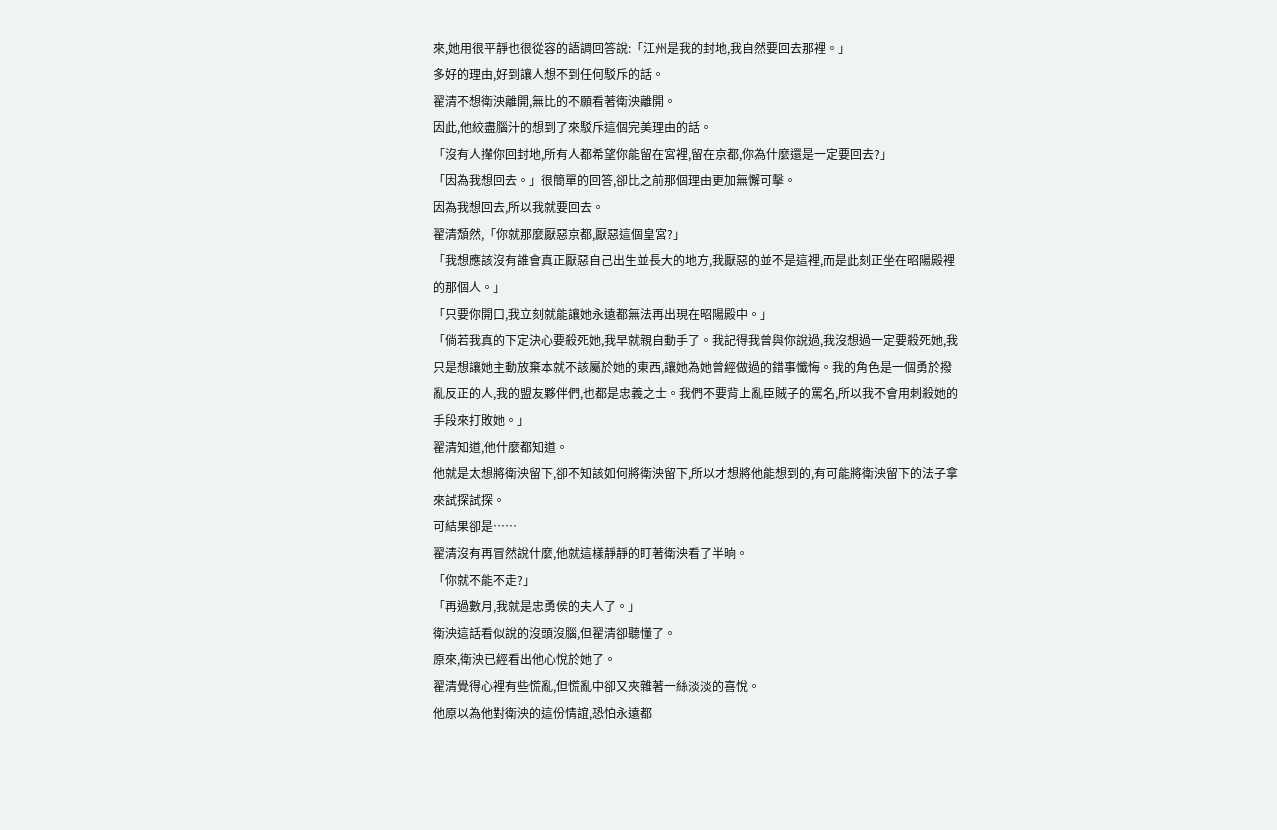來,她用很平靜也很從容的語調回答說:「江州是我的封地,我自然要回去那裡。」
多好的理由,好到讓人想不到任何駁斥的話。
翟清不想衛泱離開,無比的不願看著衛泱離開。
因此,他絞盡腦汁的想到了來駁斥這個完美理由的話。
「沒有人攆你回封地,所有人都希望你能留在宮裡,留在京都,你為什麼還是一定要回去?」
「因為我想回去。」很簡單的回答,卻比之前那個理由更加無懈可擊。
因為我想回去,所以我就要回去。
翟清頹然,「你就那麼厭惡京都,厭惡這個皇宮?」
「我想應該沒有誰會真正厭惡自己出生並長大的地方,我厭惡的並不是這裡,而是此刻正坐在昭陽殿裡的那個人。」
「只要你開口,我立刻就能讓她永遠都無法再出現在昭陽殿中。」
「倘若我真的下定決心要殺死她,我早就親自動手了。我記得我曾與你說過,我沒想過一定要殺死她,我只是想讓她主動放棄本就不該屬於她的東西,讓她為她曾經做過的錯事懺悔。我的角色是一個勇於撥亂反正的人,我的盟友夥伴們,也都是忠義之士。我們不要背上亂臣賊子的罵名,所以我不會用刺殺她的手段來打敗她。」
翟清知道,他什麼都知道。
他就是太想將衛泱留下,卻不知該如何將衛泱留下,所以才想將他能想到的,有可能將衛泱留下的法子拿來試探試探。
可結果卻是……
翟清沒有再冒然說什麼,他就這樣靜靜的盯著衛泱看了半晌。
「你就不能不走?」
「再過數月,我就是忠勇侯的夫人了。」
衛泱這話看似說的沒頭沒腦,但翟清卻聽懂了。
原來,衛泱已經看出他心悅於她了。
翟清覺得心裡有些慌亂,但慌亂中卻又夾雜著一絲淡淡的喜悅。
他原以為他對衛泱的這份情誼,恐怕永遠都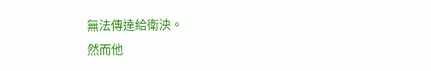無法傳達給衛泱。
然而他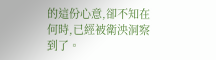的這份心意,卻不知在何時,已經被衛泱洞察到了。